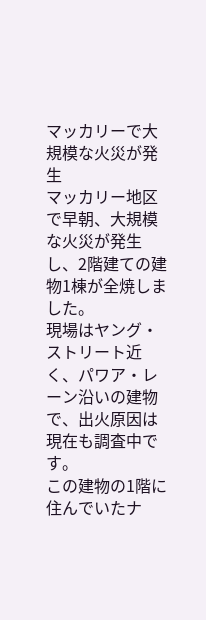マッカリーで大規模な火災が発生
マッカリー地区で早朝、大規模な火災が発生し、2階建ての建物1棟が全焼しました。
現場はヤング・ストリート近く、パワア・レーン沿いの建物で、出火原因は現在も調査中です。
この建物の1階に住んでいたナ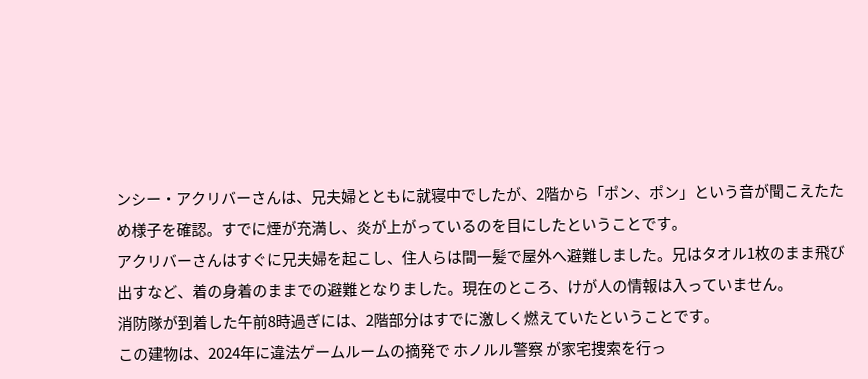ンシー・アクリバーさんは、兄夫婦とともに就寝中でしたが、2階から「ポン、ポン」という音が聞こえたため様子を確認。すでに煙が充満し、炎が上がっているのを目にしたということです。
アクリバーさんはすぐに兄夫婦を起こし、住人らは間一髪で屋外へ避難しました。兄はタオル1枚のまま飛び出すなど、着の身着のままでの避難となりました。現在のところ、けが人の情報は入っていません。
消防隊が到着した午前8時過ぎには、2階部分はすでに激しく燃えていたということです。
この建物は、2024年に違法ゲームルームの摘発で ホノルル警察 が家宅捜索を行っ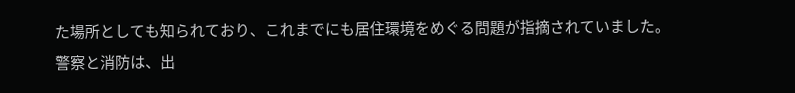た場所としても知られており、これまでにも居住環境をめぐる問題が指摘されていました。
警察と消防は、出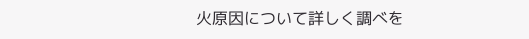火原因について詳しく調べを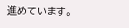進めています。